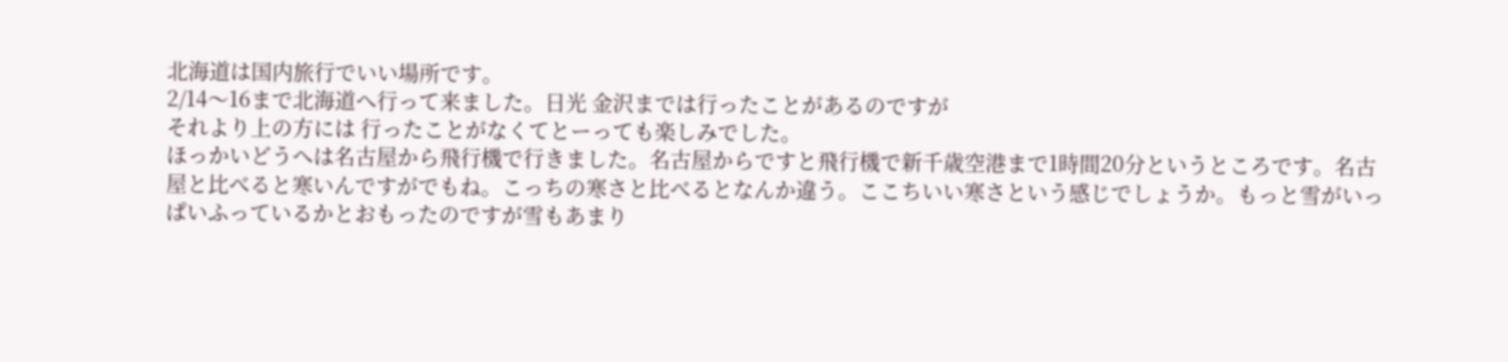北海道は国内旅行でいい場所です。
2/14〜16まで北海道へ行って来ました。日光 金沢までは行ったことがあるのですが
それより上の方には 行ったことがなくてとーっても楽しみでした。
ほっかいどうへは名古屋から飛行機で行きました。名古屋からですと飛行機で新千歳空港まで1時間20分というところです。名古屋と比べると寒いんですがでもね。こっちの寒さと比べるとなんか違う。ここちいい寒さという感じでしょうか。もっと雪がいっぱいふっているかとおもったのですが雪もあまり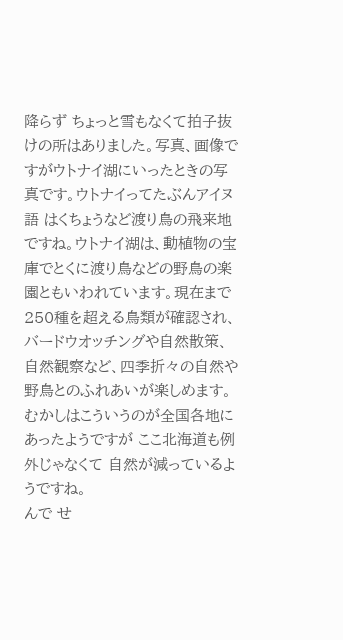降らず ちょっと雪もなくて拍子抜けの所はありました。写真、画像ですがウトナイ湖にいったときの写真です。ウトナイってたぶんアイヌ語 はくちょうなど渡り鳥の飛来地ですね。ウトナイ湖は、動植物の宝庫でとくに渡り鳥などの野鳥の楽園ともいわれています。現在まで250種を超える鳥類が確認され、バードウオッチングや自然散策、自然観察など、四季折々の自然や野鳥とのふれあいが楽しめます。むかしはこういうのが全国各地にあったようですが ここ北海道も例外じゃなくて 自然が減っているようですね。
んで せ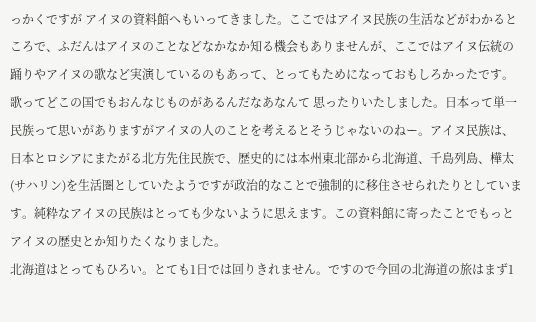っかくですが アイヌの資料館へもいってきました。ここではアイヌ民族の生活などがわかるところで、ふだんはアイヌのことなどなかなか知る機会もありませんが、ここではアイヌ伝統の踊りやアイヌの歌など実演しているのもあって、とってもためになっておもしろかったです。歌ってどこの国でもおんなじものがあるんだなあなんて 思ったりいたしました。日本って単一民族って思いがありますがアイヌの人のことを考えるとそうじゃないのねー。アイヌ民族は、日本とロシアにまたがる北方先住民族で、歴史的には本州東北部から北海道、千島列島、樺太(サハリン)を生活圏としていたようですが政治的なことで強制的に移住させられたりとしています。純粋なアイヌの民族はとっても少ないように思えます。この資料館に寄ったことでもっとアイヌの歴史とか知りたくなりました。
北海道はとってもひろい。とても1日では回りきれません。ですので今回の北海道の旅はまず1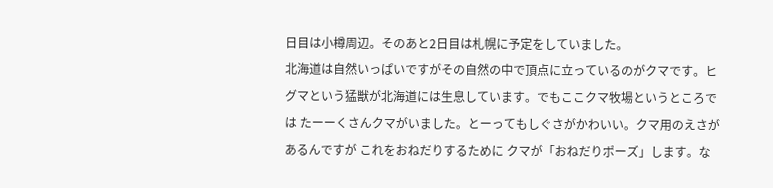日目は小樽周辺。そのあと2日目は札幌に予定をしていました。
北海道は自然いっぱいですがその自然の中で頂点に立っているのがクマです。ヒグマという猛獣が北海道には生息しています。でもここクマ牧場というところでは たーーくさんクマがいました。とーってもしぐさがかわいい。クマ用のえさがあるんですが これをおねだりするために クマが「おねだりポーズ」します。な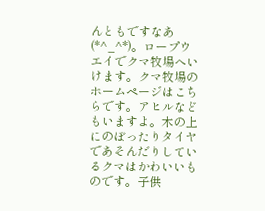んともですなあ(*^_^*)。ロープウエイでクマ牧場へいけます。クマ牧場のホームページはこちらです。アヒルなどもいますよ。木の上にのぼったりタイヤであそんだりしているクマはかわいいものです。子供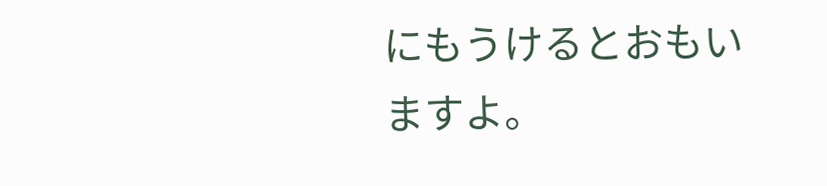にもうけるとおもいますよ。